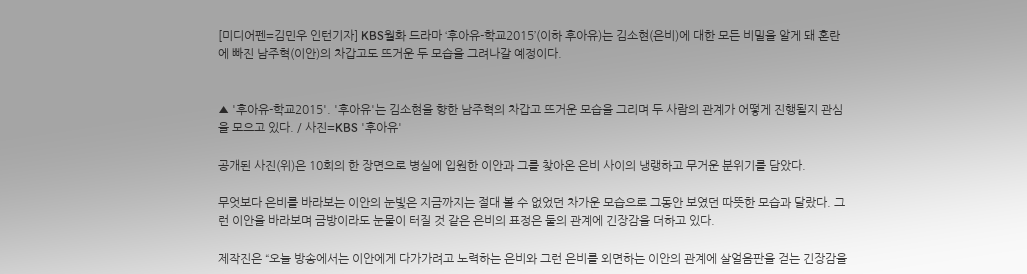[미디어펜=김민우 인턴기자] KBS월화 드라마 ‘후아유-학교2015’(이하 후아유)는 김소현(은비)에 대한 모든 비밀을 알게 돼 혼란에 빠진 남주혁(이안)의 차갑고도 뜨거운 두 모습을 그려나갈 예정이다.


▲ '후아유-학교2015'. '후아유'는 김소현을 향한 남주혁의 차갑고 뜨거운 모습을 그리며 두 사람의 관계가 어떻게 진행될지 관심을 모으고 있다. / 사진=KBS '후아유'

공개된 사진(위)은 10회의 한 장면으로 병실에 입원한 이안과 그를 찾아온 은비 사이의 냉랭하고 무거운 분위기를 담았다.

무엇보다 은비를 바라보는 이안의 눈빛은 지금까지는 절대 볼 수 없었던 차가운 모습으로 그동안 보였던 따뜻한 모습과 달랐다. 그런 이안을 바라보며 금방이라도 눈물이 터질 것 같은 은비의 표정은 둘의 관계에 긴장감을 더하고 있다.

제작진은 “오늘 방송에서는 이안에게 다가가려고 노력하는 은비와 그런 은비를 외면하는 이안의 관계에 살얼음판을 걷는 긴장감을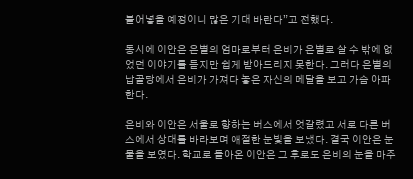불어넣을 예정이니 많은 기대 바란다”고 전했다.

동시에 이안은 은별의 엄마로부터 은비가 은별로 살 수 밖에 없었던 이야기를 듣지만 쉽게 받아드리지 못한다. 그러다 은별의 납골당에서 은비가 가져다 놓은 자신의 메달을 보고 가슴 아파한다.

은비와 이안은 서울로 향하는 버스에서 엇갈렸고 서로 다른 버스에서 상대를 바라보며 애절한 눈빛을 보냈다. 결국 이안은 눈물을 보였다. 학교로 돌아온 이안은 그 후로도 은비의 눈을 마주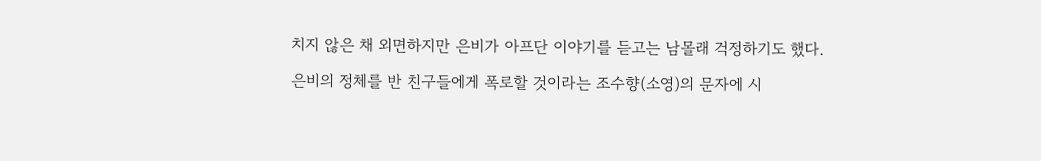치지 않은 채 외면하지만 은비가 아프단 이야기를 듣고는 남몰래 걱정하기도 했다.

은비의 정체를 반 친구들에게 폭로할 것이라는 조수향(소영)의 문자에 시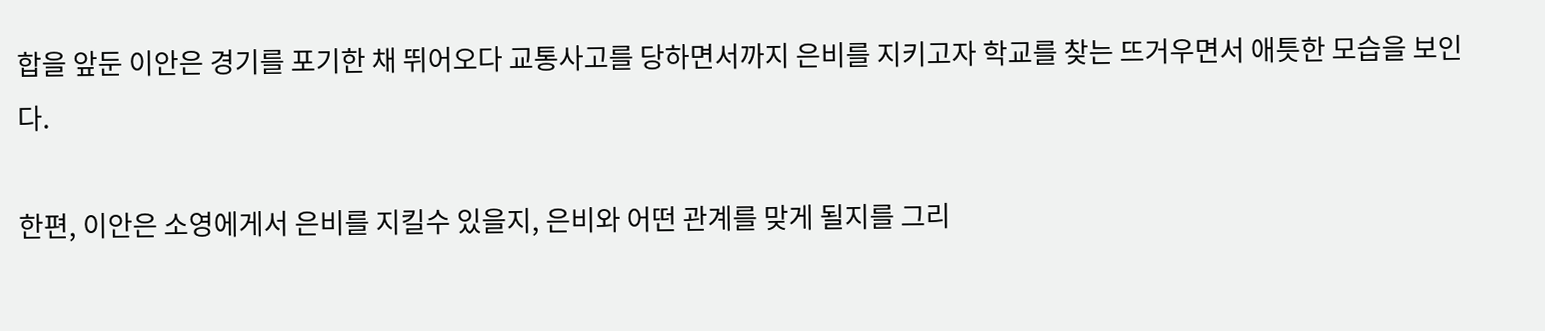합을 앞둔 이안은 경기를 포기한 채 뛰어오다 교통사고를 당하면서까지 은비를 지키고자 학교를 찾는 뜨거우면서 애틋한 모습을 보인다.

한편, 이안은 소영에게서 은비를 지킬수 있을지, 은비와 어떤 관계를 맞게 될지를 그리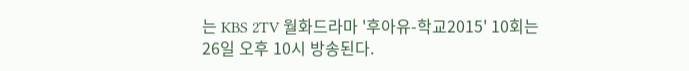는 KBS 2TV 월화드라마 '후아유-학교2015' 10회는 26일 오후 10시 방송된다.